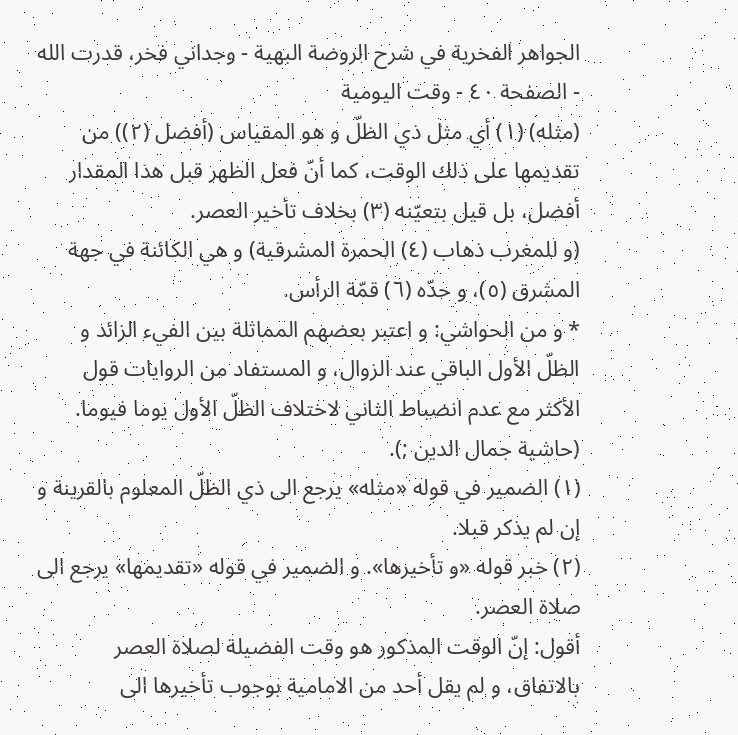الجواهر الفخرية في شرح الروضة البهية - وجداني فخر، قدرت الله - الصفحة ٤٠ - وقت اليومية
(مثله) (١) أي مثل ذي الظلّ و هو المقياس (أفضل (٢)) من تقديمها على ذلك الوقت، كما أنّ فعل الظهر قبل هذا المقدار أفضل، بل قيل بتعيّنه (٣) بخلاف تأخير العصر.
(و للمغرب ذهاب (٤) الحمرة المشرقية) و هي الكائنة في جهة المشرق (٥)، و حدّه (٦) قمّة الرأس.
* و من الحواشي: و اعتبر بعضهم المماثلة بين الفيء الزائد و الظلّ الأول الباقي عند الزوال، و المستفاد من الروايات قول الأكثر مع عدم انضباط الثاني لاختلاف الظلّ الأول يوما فيوما. (حاشية جمال الدين ;).
(١) الضمير في قوله «مثله» يرجع الى ذي الظلّ المعلوم بالقرينة و إن لم يذكر قبلا.
(٢) خبر قوله «و تأخيرها». و الضمير في قوله «تقديمها» يرجع الى صلاة العصر.
أقول: إنّ الوقت المذكور هو وقت الفضيلة لصلاة العصر بالاتفاق، و لم يقل أحد من الامامية بوجوب تأخيرها الى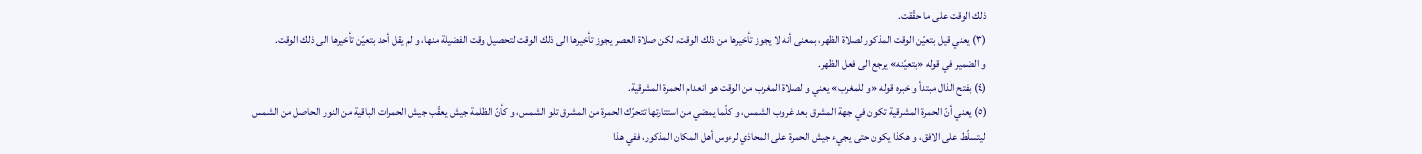ذلك الوقت على ما حقّقت.
(٣) يعني قيل بتعيّن الوقت المذكور لصلاة الظهر، بمعنى أنه لا يجوز تأخيرها من ذلك الوقت، لكن صلاة العصر يجوز تأخيرها الى ذلك الوقت لتحصيل وقت الفضيلة منها، و لم يقل أحد بتعيّن تأخيرها الى ذلك الوقت.
و الضمير في قوله «بتعيّنه» يرجع الى فعل الظهر.
(٤) بفتح الذال مبتدأ و خبره قوله «و للمغرب» يعني و لصلاة المغرب من الوقت هو انعدام الحمرة المشرقية.
(٥) يعني أنّ الحمرة المشرقية تكون في جهة المشرق بعد غروب الشمس، و كلّما يمضي من استتارتها تتحرّك الحمرة من المشرق تلو الشمس، و كأنّ الظلمة جيش يعقّب جيش الحمرات الباقية من النور الحاصل من الشمس ليتسلّط على الافق، و هكذا يكون حتى يجيء جيش الحمرة على المحاذي لرءوس أهل المكان المذكور، ففي هذا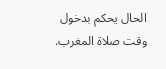الحال يحكم بدخول وقت صلاة المغرب.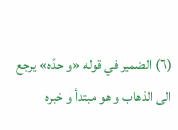(٦) الضمير في قوله «و حدّه» يرجع الى الذهاب و هو مبتدأ و خبره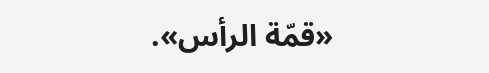«قمّة الرأس».